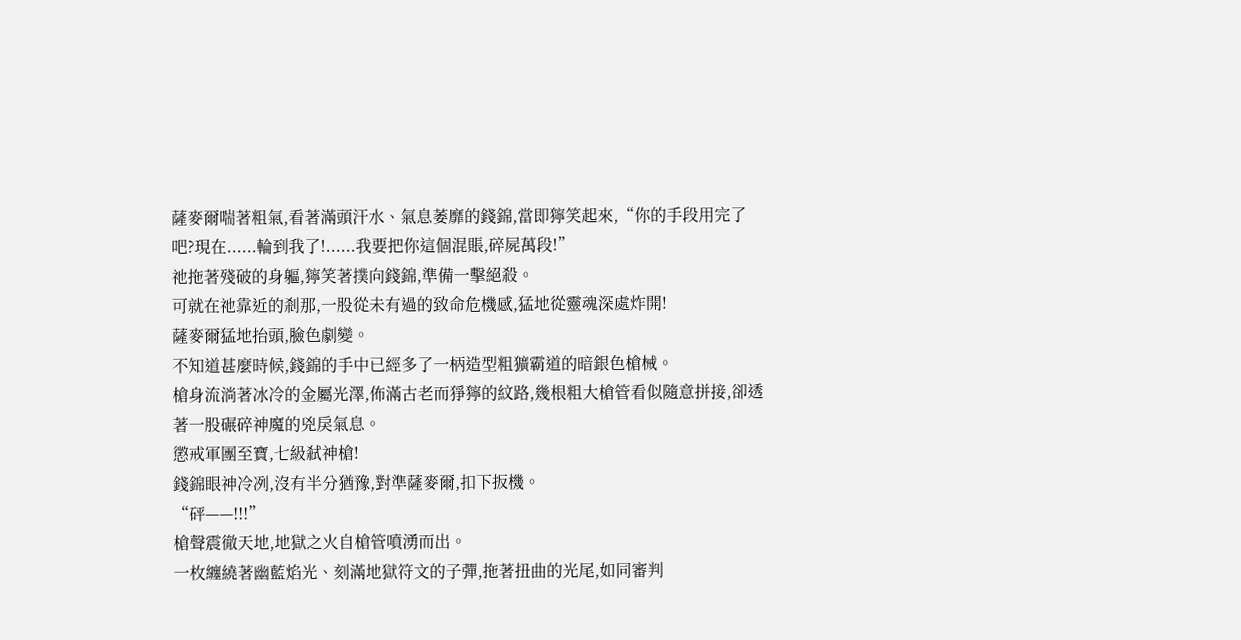薩麥爾喘著粗氣,看著滿頭汗水、氣息萎靡的錢錦,當即獰笑起來,“你的手段用完了吧?現在......輪到我了!......我要把你這個混賬,碎屍萬段!”
祂拖著殘破的身軀,獰笑著撲向錢錦,準備一擊絕殺。
可就在祂靠近的剎那,一股從未有過的致命危機感,猛地從靈魂深處炸開!
薩麥爾猛地抬頭,臉色劇變。
不知道甚麼時候,錢錦的手中已經多了一柄造型粗獷霸道的暗銀色槍械。
槍身流淌著冰冷的金屬光澤,佈滿古老而猙獰的紋路,幾根粗大槍管看似隨意拼接,卻透著一股碾碎神魔的兇戾氣息。
懲戒軍團至寶,七級弒神槍!
錢錦眼神冷冽,沒有半分猶豫,對準薩麥爾,扣下扳機。
“砰——!!!”
槍聲震徹天地,地獄之火自槍管噴湧而出。
一枚纏繞著幽藍焰光、刻滿地獄符文的子彈,拖著扭曲的光尾,如同審判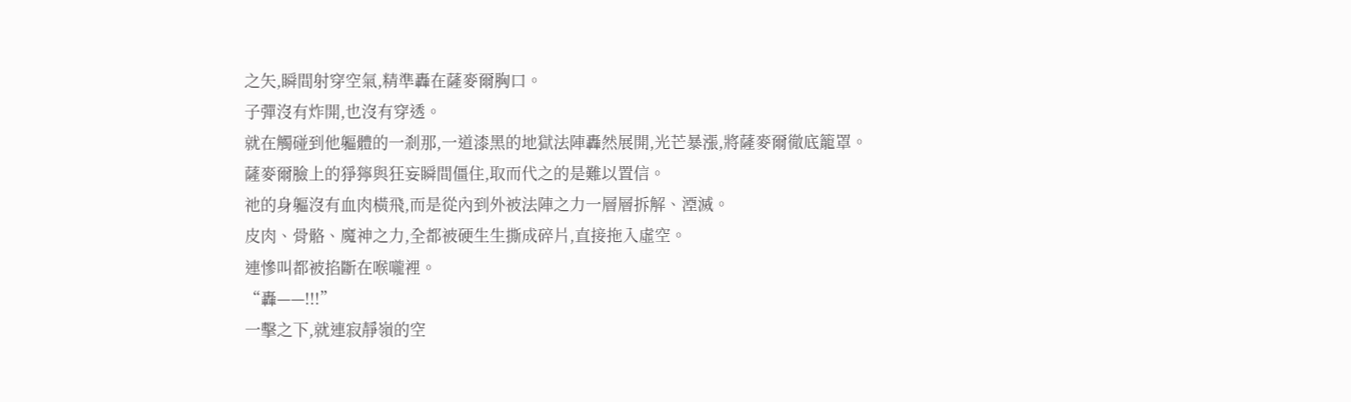之矢,瞬間射穿空氣,精準轟在薩麥爾胸口。
子彈沒有炸開,也沒有穿透。
就在觸碰到他軀體的一剎那,一道漆黑的地獄法陣轟然展開,光芒暴漲,將薩麥爾徹底籠罩。
薩麥爾臉上的猙獰與狂妄瞬間僵住,取而代之的是難以置信。
祂的身軀沒有血肉橫飛,而是從內到外被法陣之力一層層拆解、湮滅。
皮肉、骨骼、魔神之力,全都被硬生生撕成碎片,直接拖入虛空。
連慘叫都被掐斷在喉嚨裡。
“轟——!!!”
一擊之下,就連寂靜嶺的空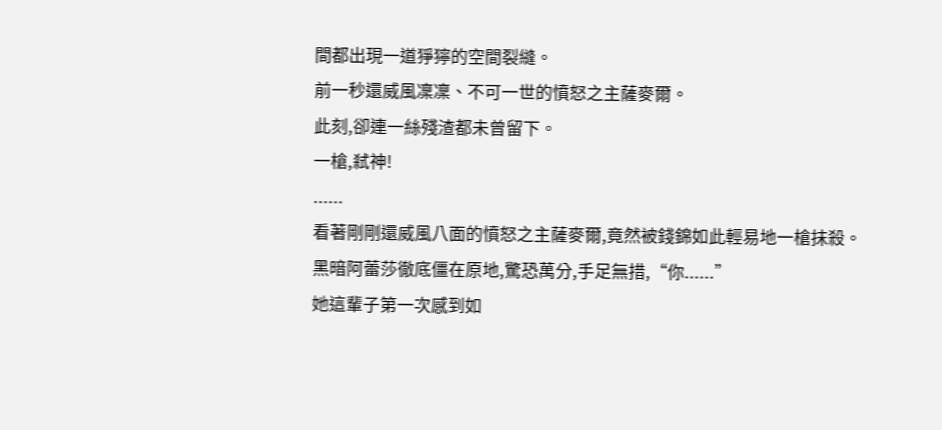間都出現一道猙獰的空間裂縫。
前一秒還威風凜凜、不可一世的憤怒之主薩麥爾。
此刻,卻連一絲殘渣都未曾留下。
一槍,弒神!
......
看著剛剛還威風八面的憤怒之主薩麥爾,竟然被錢錦如此輕易地一槍抹殺。
黑暗阿蕾莎徹底僵在原地,驚恐萬分,手足無措,“你......”
她這輩子第一次感到如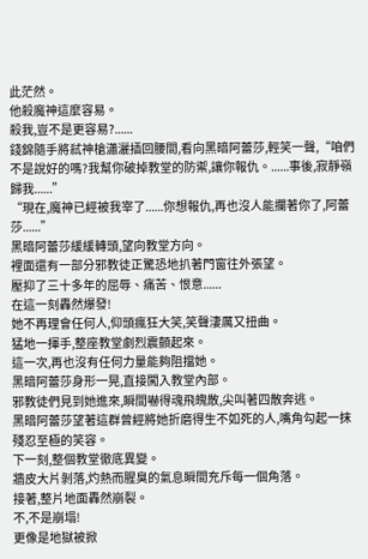此茫然。
他殺魔神這麼容易。
殺我,豈不是更容易?......
錢錦隨手將弒神槍瀟灑插回腰間,看向黑暗阿蕾莎,輕笑一聲,“咱們不是說好的嗎?我幫你破掉教堂的防禦,讓你報仇。......事後,寂靜嶺歸我......”
“現在,魔神已經被我宰了......你想報仇,再也沒人能攔著你了,阿蕾莎......”
黑暗阿蕾莎緩緩轉頭,望向教堂方向。
裡面還有一部分邪教徒正驚恐地扒著門窗往外張望。
壓抑了三十多年的屈辱、痛苦、恨意......
在這一刻轟然爆發!
她不再理會任何人,仰頭瘋狂大笑,笑聲淒厲又扭曲。
猛地一揮手,整座教堂劇烈震顫起來。
這一次,再也沒有任何力量能夠阻擋她。
黑暗阿蕾莎身形一晃,直接闖入教堂內部。
邪教徒們見到她進來,瞬間嚇得魂飛魄散,尖叫著四散奔逃。
黑暗阿蕾莎望著這群曾經將她折磨得生不如死的人,嘴角勾起一抹殘忍至極的笑容。
下一刻,整個教堂徹底異變。
牆皮大片剝落,灼熱而腥臭的氣息瞬間充斥每一個角落。
接著,整片地面轟然崩裂。
不,不是崩塌!
更像是地獄被掀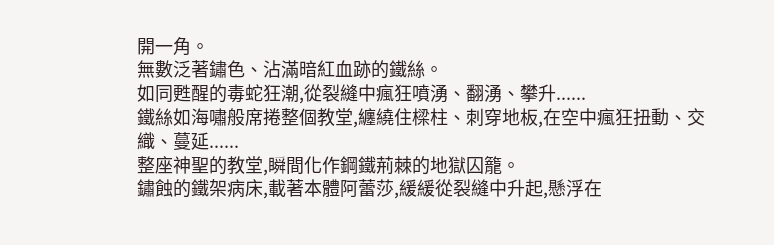開一角。
無數泛著鏽色、沾滿暗紅血跡的鐵絲。
如同甦醒的毒蛇狂潮,從裂縫中瘋狂噴湧、翻湧、攀升......
鐵絲如海嘯般席捲整個教堂,纏繞住樑柱、刺穿地板,在空中瘋狂扭動、交織、蔓延......
整座神聖的教堂,瞬間化作鋼鐵荊棘的地獄囚籠。
鏽蝕的鐵架病床,載著本體阿蕾莎,緩緩從裂縫中升起,懸浮在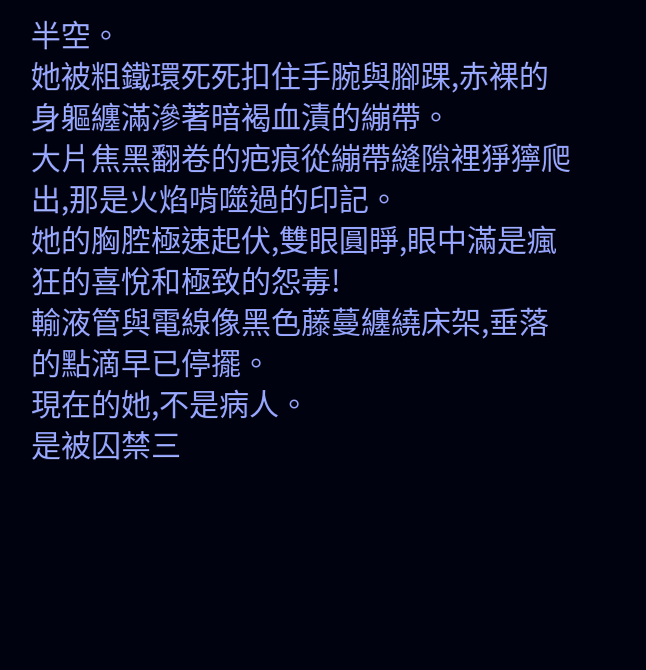半空。
她被粗鐵環死死扣住手腕與腳踝,赤裸的身軀纏滿滲著暗褐血漬的繃帶。
大片焦黑翻卷的疤痕從繃帶縫隙裡猙獰爬出,那是火焰啃噬過的印記。
她的胸腔極速起伏,雙眼圓睜,眼中滿是瘋狂的喜悅和極致的怨毒!
輸液管與電線像黑色藤蔓纏繞床架,垂落的點滴早已停擺。
現在的她,不是病人。
是被囚禁三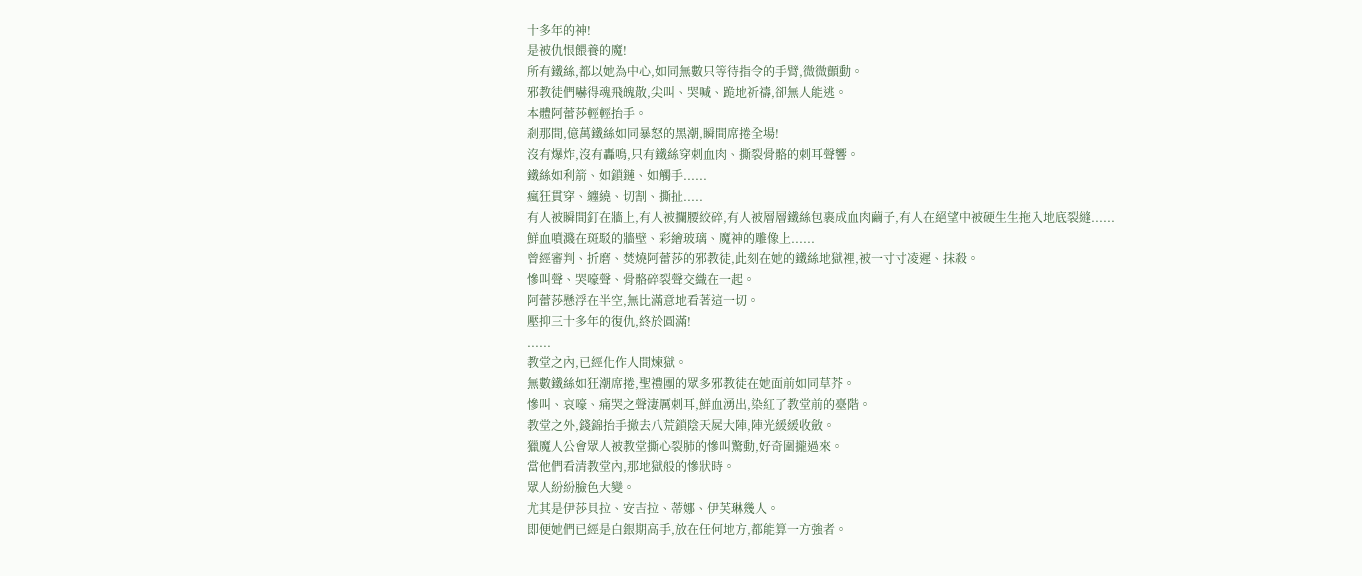十多年的神!
是被仇恨餵養的魔!
所有鐵絲,都以她為中心,如同無數只等待指令的手臂,微微顫動。
邪教徒們嚇得魂飛魄散,尖叫、哭喊、跪地祈禱,卻無人能逃。
本體阿蕾莎輕輕抬手。
剎那間,億萬鐵絲如同暴怒的黑潮,瞬間席捲全場!
沒有爆炸,沒有轟鳴,只有鐵絲穿刺血肉、撕裂骨骼的刺耳聲響。
鐵絲如利箭、如鎖鏈、如觸手......
瘋狂貫穿、纏繞、切割、撕扯.....
有人被瞬間釘在牆上,有人被攔腰絞碎,有人被層層鐵絲包裹成血肉繭子,有人在絕望中被硬生生拖入地底裂縫......
鮮血噴濺在斑駁的牆壁、彩繪玻璃、魔神的雕像上......
曾經審判、折磨、焚燒阿蕾莎的邪教徒,此刻在她的鐵絲地獄裡,被一寸寸凌遲、抹殺。
慘叫聲、哭嚎聲、骨骼碎裂聲交織在一起。
阿蕾莎懸浮在半空,無比滿意地看著這一切。
壓抑三十多年的復仇,終於圓滿!
......
教堂之內,已經化作人間煉獄。
無數鐵絲如狂潮席捲,聖禮團的眾多邪教徒在她面前如同草芥。
慘叫、哀嚎、痛哭之聲淒厲刺耳,鮮血湧出,染紅了教堂前的臺階。
教堂之外,錢錦抬手撤去八荒鎖陰天屍大陣,陣光緩緩收斂。
獵魔人公會眾人被教堂撕心裂肺的慘叫驚動,好奇圍攏過來。
當他們看清教堂內,那地獄般的慘狀時。
眾人紛紛臉色大變。
尤其是伊莎貝拉、安吉拉、蒂娜、伊芙琳幾人。
即便她們已經是白銀期高手,放在任何地方,都能算一方強者。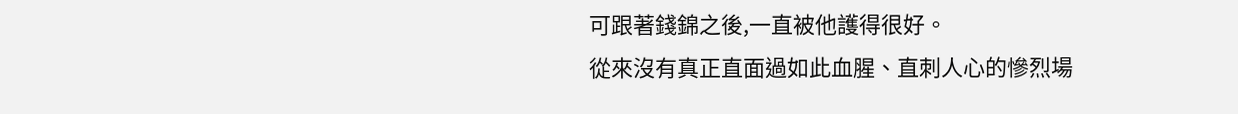可跟著錢錦之後,一直被他護得很好。
從來沒有真正直面過如此血腥、直刺人心的慘烈場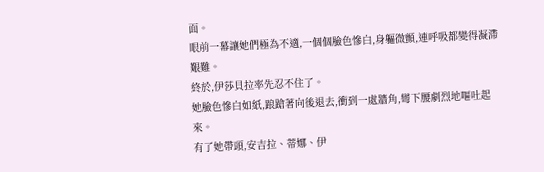面。
眼前一幕讓她們極為不適,一個個臉色慘白,身軀微顫,連呼吸都變得凝滯艱難。
終於,伊莎貝拉率先忍不住了。
她臉色慘白如紙,踉蹌著向後退去,衝到一處牆角,彎下腰劇烈地嘔吐起來。
有了她帶頭,安吉拉、蒂娜、伊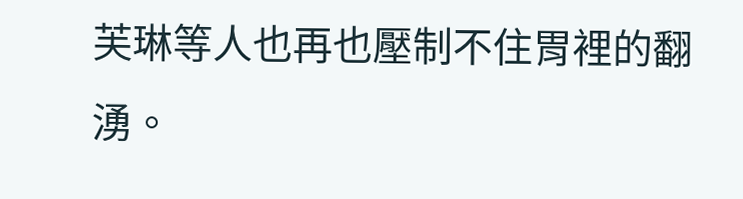芙琳等人也再也壓制不住胃裡的翻湧。